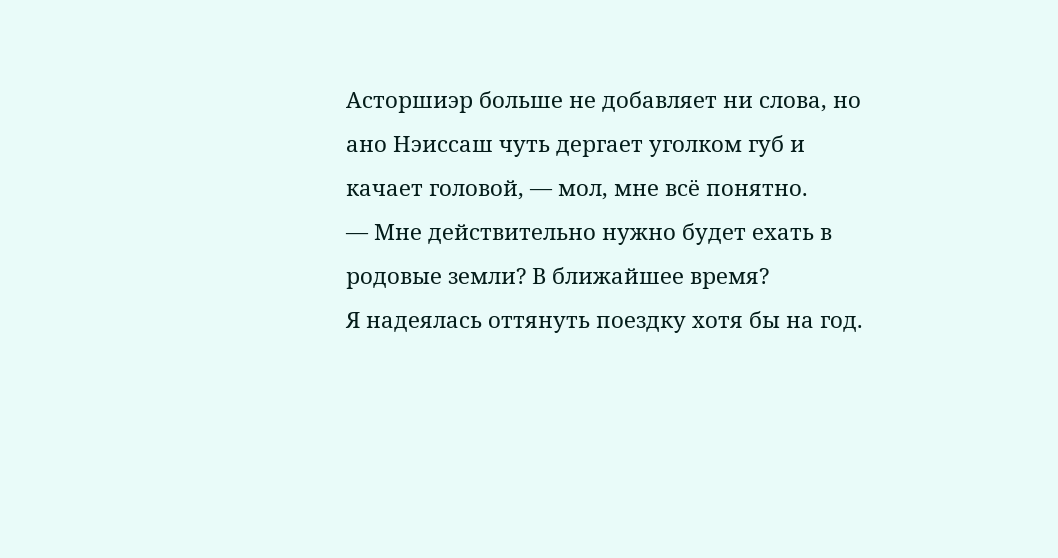Асторшиэр больше не добавляет ни слова, но ано Нэиссаш чуть дергает уголком губ и качает головой, — мол, мне всё понятно.
— Мне действительно нужно будет ехать в родовые земли? В ближайшее время?
Я надеялась оттянуть поездку хотя бы на год.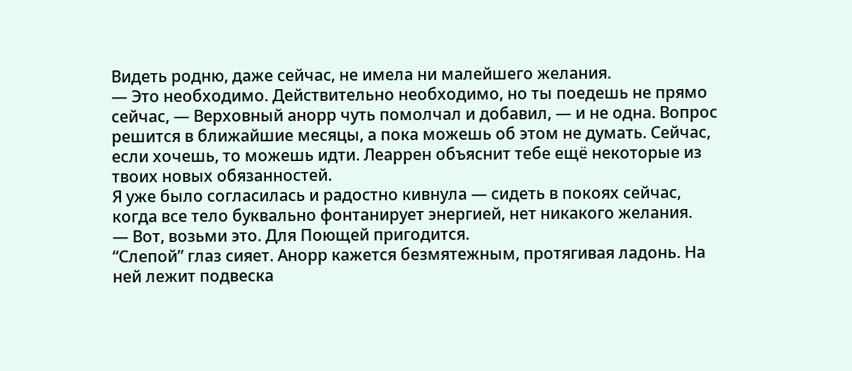Видеть родню, даже сейчас, не имела ни малейшего желания.
— Это необходимо. Действительно необходимо, но ты поедешь не прямо сейчас, — Верховный анорр чуть помолчал и добавил, — и не одна. Вопрос решится в ближайшие месяцы, а пока можешь об этом не думать. Сейчас, если хочешь, то можешь идти. Леаррен объяснит тебе ещё некоторые из твоих новых обязанностей.
Я уже было согласилась и радостно кивнула — сидеть в покоях сейчас, когда все тело буквально фонтанирует энергией, нет никакого желания.
— Вот, возьми это. Для Поющей пригодится.
“Слепой” глаз сияет. Анорр кажется безмятежным, протягивая ладонь. На ней лежит подвеска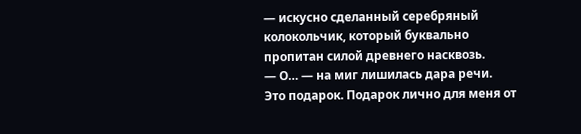— искусно сделанный серебряный колокольчик, который буквально пропитан силой древнего насквозь.
— О… — на миг лишилась дара речи.
Это подарок. Подарок лично для меня от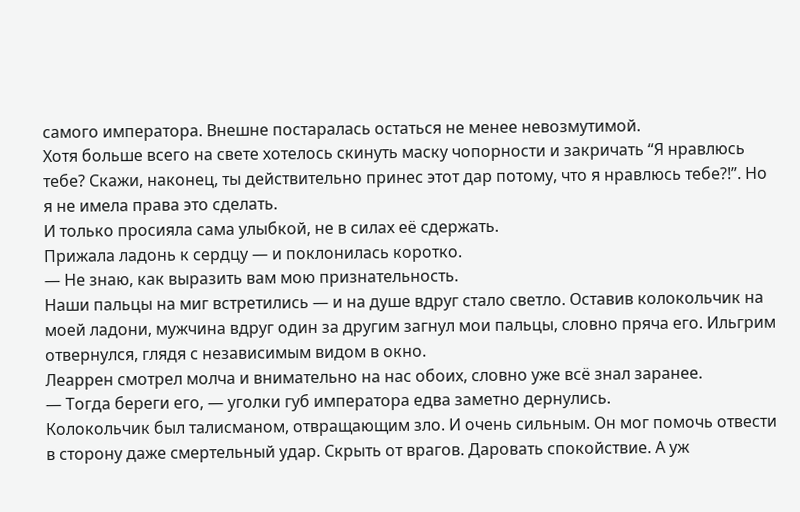самого императора. Внешне постаралась остаться не менее невозмутимой.
Хотя больше всего на свете хотелось скинуть маску чопорности и закричать “Я нравлюсь тебе? Скажи, наконец, ты действительно принес этот дар потому, что я нравлюсь тебе?!”. Но я не имела права это сделать.
И только просияла сама улыбкой, не в силах её сдержать.
Прижала ладонь к сердцу — и поклонилась коротко.
— Не знаю, как выразить вам мою признательность.
Наши пальцы на миг встретились — и на душе вдруг стало светло. Оставив колокольчик на моей ладони, мужчина вдруг один за другим загнул мои пальцы, словно пряча его. Ильгрим отвернулся, глядя с независимым видом в окно.
Леаррен смотрел молча и внимательно на нас обоих, словно уже всё знал заранее.
— Тогда береги его, — уголки губ императора едва заметно дернулись.
Колокольчик был талисманом, отвращающим зло. И очень сильным. Он мог помочь отвести в сторону даже смертельный удар. Скрыть от врагов. Даровать спокойствие. А уж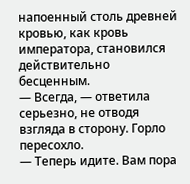напоенный столь древней кровью, как кровь императора, становился действительно бесценным.
— Всегда, — ответила серьезно, не отводя взгляда в сторону. Горло пересохло.
— Теперь идите. Вам пора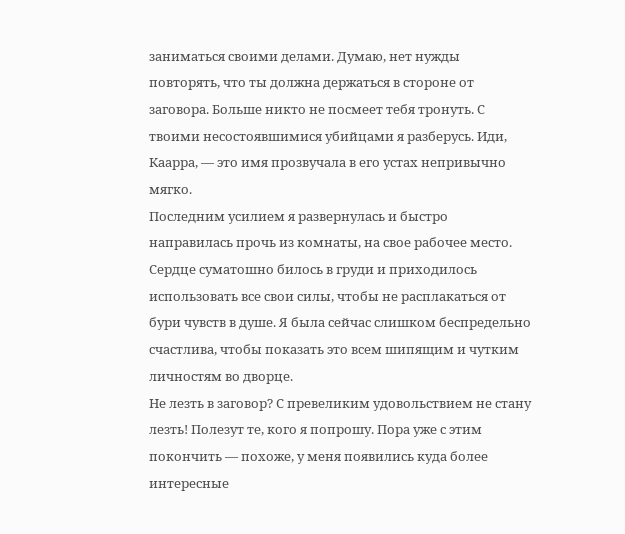заниматься своими делами. Думаю, нет нужды повторять, что ты должна держаться в стороне от заговора. Больше никто не посмеет тебя тронуть. С твоими несостоявшимися убийцами я разберусь. Иди, Каарра, — это имя прозвучала в его устах непривычно мягко.
Последним усилием я развернулась и быстро направилась прочь из комнаты, на свое рабочее место.
Сердце суматошно билось в груди и приходилось использовать все свои силы, чтобы не расплакаться от бури чувств в душе. Я была сейчас слишком беспредельно счастлива, чтобы показать это всем шипящим и чутким личностям во дворце.
Не лезть в заговор? С превеликим удовольствием не стану лезть! Полезут те, кого я попрошу. Пора уже с этим покончить — похоже, у меня появились куда более интересные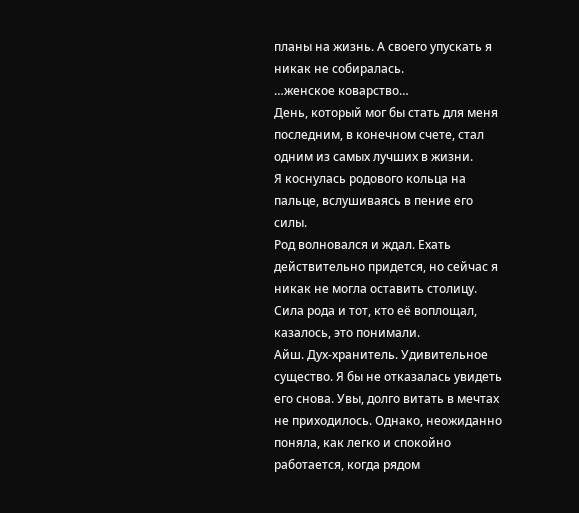планы на жизнь. А своего упускать я никак не собиралась.
…женское коварство…
День, который мог бы стать для меня последним, в конечном счете, стал одним из самых лучших в жизни.
Я коснулась родового кольца на пальце, вслушиваясь в пение его силы.
Род волновался и ждал. Ехать действительно придется, но сейчас я никак не могла оставить столицу. Сила рода и тот, кто её воплощал, казалось, это понимали.
Айш. Дух-хранитель. Удивительное существо. Я бы не отказалась увидеть его снова. Увы, долго витать в мечтах не приходилось. Однако, неожиданно поняла, как легко и спокойно работается, когда рядом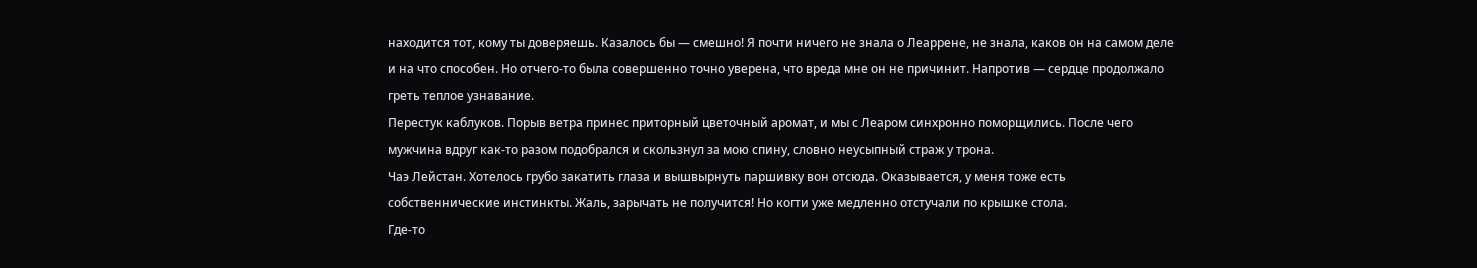находится тот, кому ты доверяешь. Казалось бы — смешно! Я почти ничего не знала о Леаррене, не знала, каков он на самом деле и на что способен. Но отчего-то была совершенно точно уверена, что вреда мне он не причинит. Напротив — сердце продолжало греть теплое узнавание.
Перестук каблуков. Порыв ветра принес приторный цветочный аромат, и мы с Леаром синхронно поморщились. После чего мужчина вдруг как-то разом подобрался и скользнул за мою спину, словно неусыпный страж у трона.
Чаэ Лейстан. Хотелось грубо закатить глаза и вышвырнуть паршивку вон отсюда. Оказывается, у меня тоже есть собственнические инстинкты. Жаль, зарычать не получится! Но когти уже медленно отстучали по крышке стола.
Где-то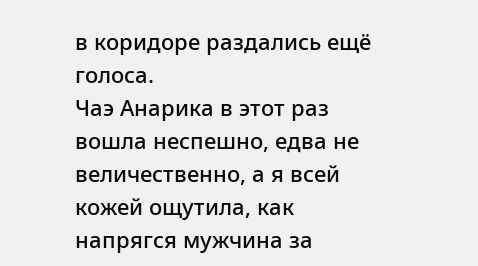в коридоре раздались ещё голоса.
Чаэ Анарика в этот раз вошла неспешно, едва не величественно, а я всей кожей ощутила, как напрягся мужчина за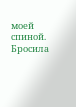моей спиной. Бросила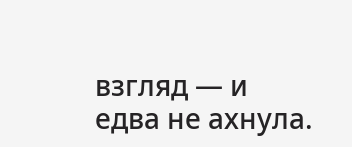взгляд — и едва не ахнула.